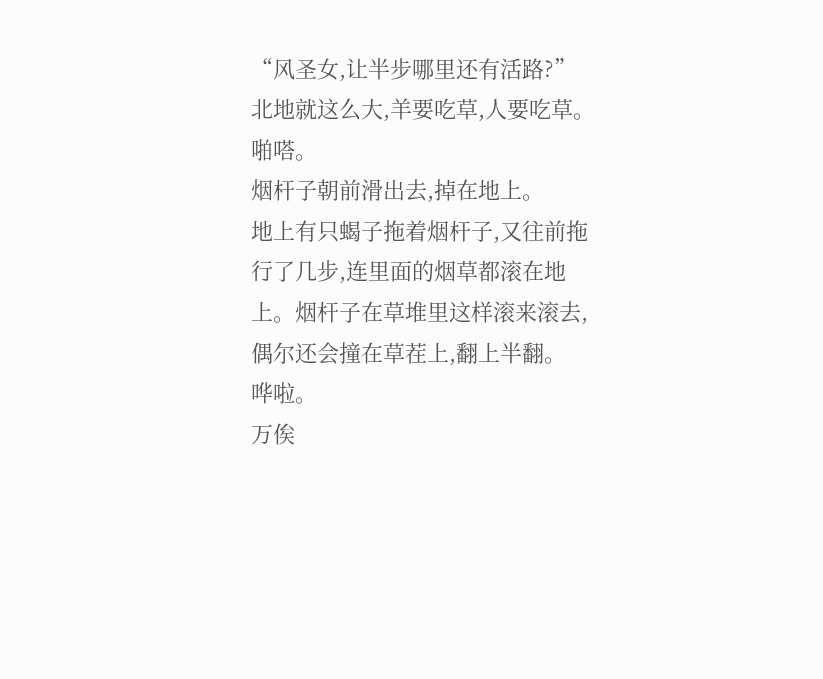“风圣女,让半步哪里还有活路?”
北地就这么大,羊要吃草,人要吃草。
啪嗒。
烟杆子朝前滑出去,掉在地上。
地上有只蝎子拖着烟杆子,又往前拖行了几步,连里面的烟草都滚在地上。烟杆子在草堆里这样滚来滚去,偶尔还会撞在草茬上,翻上半翻。
哗啦。
万俟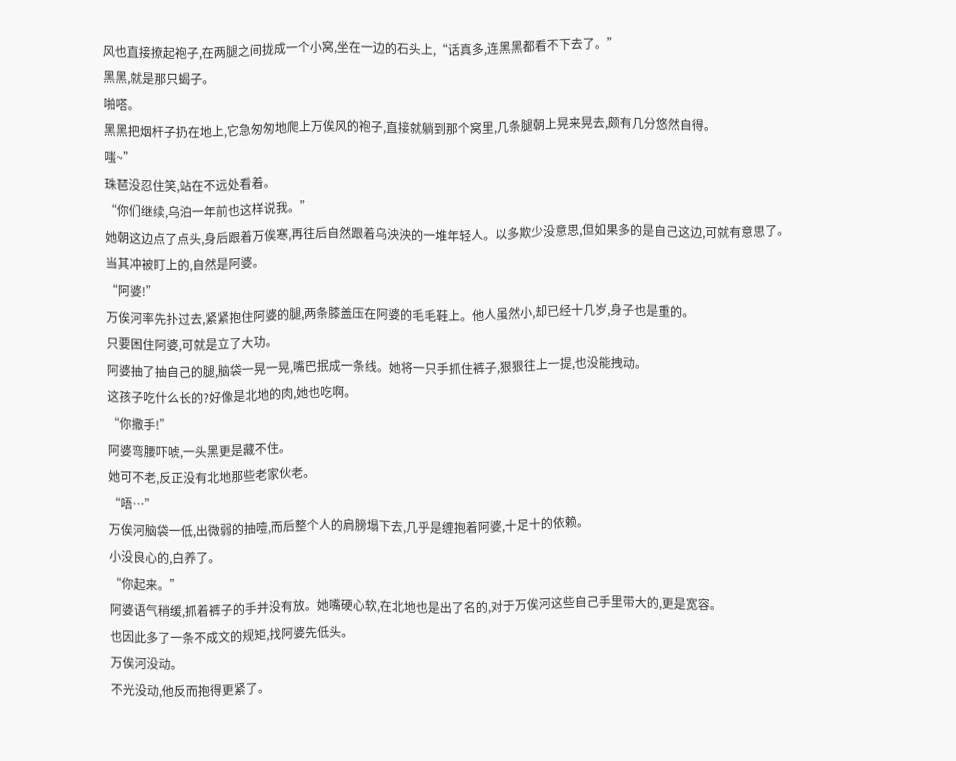风也直接撩起袍子,在两腿之间拢成一个小窝,坐在一边的石头上,“话真多,连黑黑都看不下去了。”
黑黑,就是那只蝎子。
啪嗒。
黑黑把烟杆子扔在地上,它急匆匆地爬上万俟风的袍子,直接就躺到那个窝里,几条腿朝上晃来晃去,颇有几分悠然自得。
嗤~”
珠琶没忍住笑,站在不远处看着。
“你们继续,乌泊一年前也这样说我。”
她朝这边点了点头,身后跟着万俟寒,再往后自然跟着乌泱泱的一堆年轻人。以多欺少没意思,但如果多的是自己这边,可就有意思了。
当其冲被盯上的,自然是阿婆。
“阿婆!”
万俟河率先扑过去,紧紧抱住阿婆的腿,两条膝盖压在阿婆的毛毛鞋上。他人虽然小,却已经十几岁,身子也是重的。
只要困住阿婆,可就是立了大功。
阿婆抽了抽自己的腿,脑袋一晃一晃,嘴巴抿成一条线。她将一只手抓住裤子,狠狠往上一提,也没能拽动。
这孩子吃什么长的?好像是北地的肉,她也吃啊。
“你撒手!”
阿婆弯腰吓唬,一头黑更是藏不住。
她可不老,反正没有北地那些老家伙老。
“唔…”
万俟河脑袋一低,出微弱的抽噎,而后整个人的肩膀塌下去,几乎是缠抱着阿婆,十足十的依赖。
小没良心的,白养了。
“你起来。”
阿婆语气稍缓,抓着裤子的手并没有放。她嘴硬心软,在北地也是出了名的,对于万俟河这些自己手里带大的,更是宽容。
也因此多了一条不成文的规矩,找阿婆先低头。
万俟河没动。
不光没动,他反而抱得更紧了。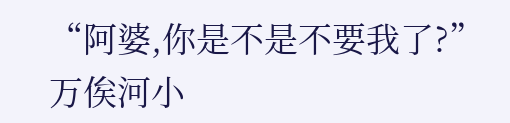“阿婆,你是不是不要我了?”
万俟河小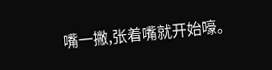嘴一撇,张着嘴就开始嚎。